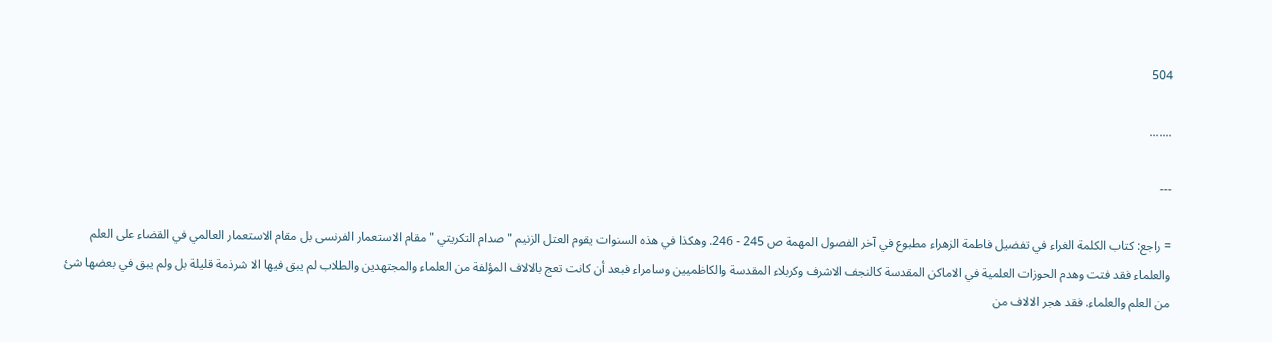504

.......

---

= راجع: كتاب الكلمة الغراء في تفضيل فاطمة الزهراء مطبوع في آخر الفصول المهمة ص 245 - 246. وهكذا في هذه السنوات يقوم العتل الزنيم " صدام التكريتي " مقام الاستعمار الفرنسى بل مقام الاستعمار العالمي في القضاء على العلم والعلماء فقد فتت وهدم الحوزات العلمية في الاماكن المقدسة كالنجف الاشرف وكربلاء المقدسة والكاظميين وسامراء فبعد أن كانت تعج بالالاف المؤلفة من العلماء والمجتهدين والطلاب لم يبق فيها الا شرذمة قليلة بل ولم يبق في بعضها شئ من العلم والعلماء. فقد هجر الالاف من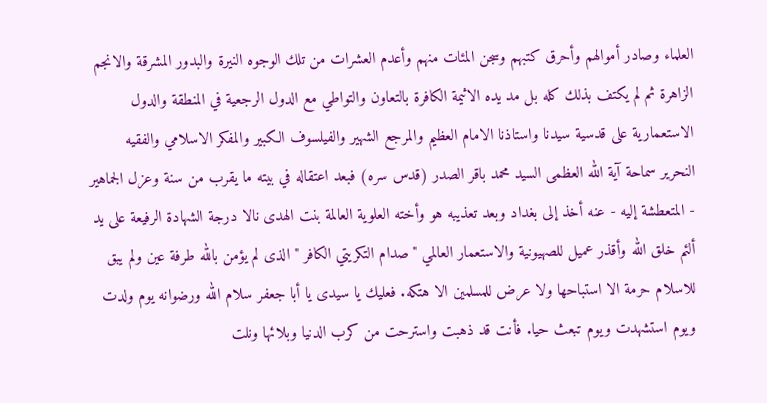العلماء وصادر أموالهم وأحرق كتبهم وسجن المئات منهم وأعدم العشرات من تلك الوجوه النيرة والبدور المشرقة والانجم الزاهرة ثم لم يكتف بذلك كله بل مد يده الاثيمة الكافرة بالتعاون والتواطي مع الدول الرجعية في المنطقة والدول الاستعمارية على قدسية سيدنا واستاذنا الامام العظيم والمرجع الشهير والفيلسوف الكبير والمفكر الاسلامي والفقيه النحرير سماحة آية الله العظمى السيد محمد باقر الصدر (قدس سره) فبعد اعتقاله في بيته ما يقرب من سنة وعزل الجماهير - المتعطشة إليه - عنه أخذ إلى بغداد وبعد تعذيبه هو وأخته العلوية العالمة بنت الهدى نالا درجة الشهادة الرفيعة على يد ألئم خلق الله وأقذر عميل للصهيونية والاستعمار العالمي " صدام التكريتي الكافر " الذى لم يؤمن بالله طرفة عين ولم يبق للاسلام حرمة الا استباحها ولا عرض للمسلمين الا هتكه. فعليك يا سيدى يا أبا جعفر سلام الله ورضوانه يوم ولدت ويوم استشهدت ويوم تبعث حيا. فأنت قد ذهبت واسترحت من كرب الدنيا وبلائها ونلت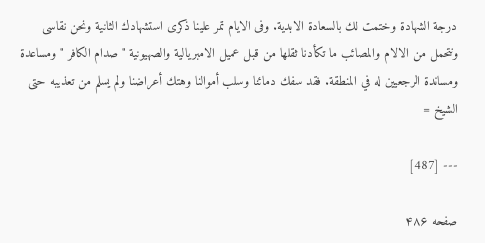درجة الشهادة وختمت لك بالسعادة الابدية. وفى الايام تمر علينا ذكرى استشهادك الثانية ونحن نقاسى ونتحمل من الالام والمصائب ما تكأدنا ثقلها من قبل عميل الامبريالية والصهيونية " صدام الكافر " ومساعدة ومساندة الرجعيين له في المنطقة. فقد سفك دمائنا وسلب أموالنا وهتك أعراضنا ولم يسلم من تعذيبه حتى الشيخ =

--- [487]

صفحه ۴۸۶